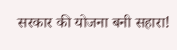सरकार की योजना बनी सहारा!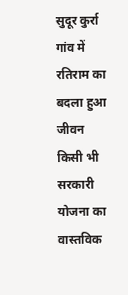सुदूर कुर्रा गांव में रतिराम का बदला हुआ जीवन
किसी भी सरकारी योजना का वास्तविक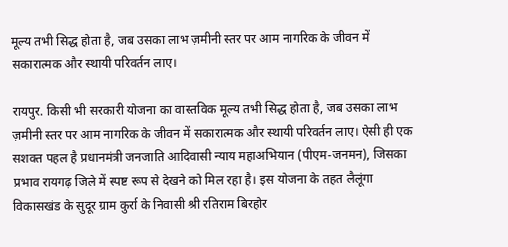मूल्य तभी सिद्ध होता है, जब उसका लाभ ज़मीनी स्तर पर आम नागरिक के जीवन में सकारात्मक और स्थायी परिवर्तन लाए।

रायपुर. किसी भी सरकारी योजना का वास्तविक मूल्य तभी सिद्ध होता है, जब उसका लाभ ज़मीनी स्तर पर आम नागरिक के जीवन में सकारात्मक और स्थायी परिवर्तन लाए। ऐसी ही एक सशक्त पहल है प्रधानमंत्री जनजाति आदिवासी न्याय महाअभियान (पीएम-जनमन), जिसका प्रभाव रायगढ़ जिले में स्पष्ट रूप से देखने को मिल रहा है। इस योजना के तहत लैलूंगा विकासखंड के सुदूर ग्राम कुर्रा के निवासी श्री रतिराम बिरहोर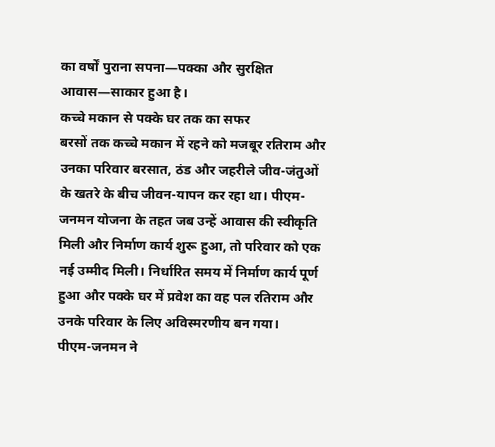का वर्षों पुराना सपना—पक्का और सुरक्षित आवास—साकार हुआ है।
कच्चे मकान से पक्के घर तक का सफर
बरसों तक कच्चे मकान में रहने को मजबूर रतिराम और उनका परिवार बरसात, ठंड और जहरीले जीव-जंतुओं के खतरे के बीच जीवन-यापन कर रहा था। पीएम-जनमन योजना के तहत जब उन्हें आवास की स्वीकृति मिली और निर्माण कार्य शुरू हुआ, तो परिवार को एक नई उम्मीद मिली। निर्धारित समय में निर्माण कार्य पूर्ण हुआ और पक्के घर में प्रवेश का वह पल रतिराम और उनके परिवार के लिए अविस्मरणीय बन गया।
पीएम-जनमन ने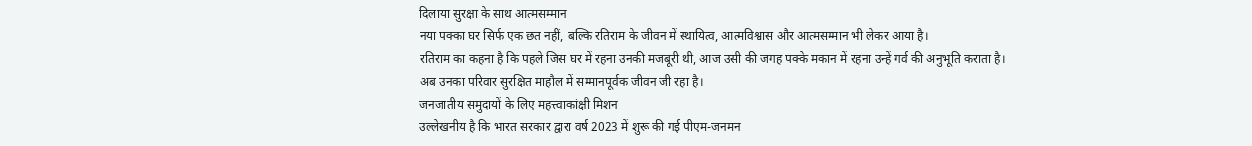दिलाया सुरक्षा के साथ आत्मसम्मान
नया पक्का घर सिर्फ एक छत नहीं, बल्कि रतिराम के जीवन में स्थायित्व, आत्मविश्वास और आत्मसम्मान भी लेकर आया है।
रतिराम का कहना है कि पहले जिस घर में रहना उनकी मजबूरी थी, आज उसी की जगह पक्के मकान में रहना उन्हें गर्व की अनुभूति कराता है। अब उनका परिवार सुरक्षित माहौल में सम्मानपूर्वक जीवन जी रहा है।
जनजातीय समुदायों के लिए महत्त्वाकांक्षी मिशन
उल्लेखनीय है कि भारत सरकार द्वारा वर्ष 2023 में शुरू की गई पीएम-जनमन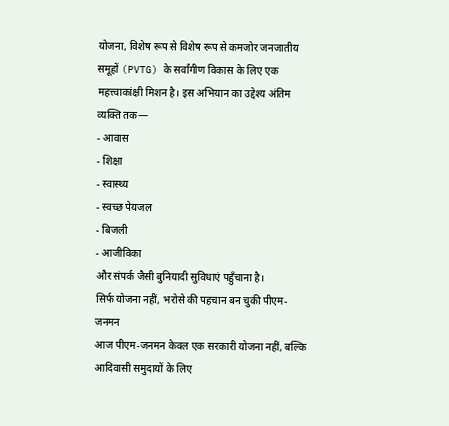योजना, विशेष रूप से विशेष रूप से कमजोर जनजातीय समूहों (PVTG) के सर्वांगीण विकास के लिए एक महत्त्वाकांक्षी मिशन है। इस अभियान का उद्देश्य अंतिम व्यक्ति तक—
- आवास
- शिक्षा
- स्वास्थ्य
- स्वच्छ पेयजल
- बिजली
- आजीविका
और संपर्क जैसी बुनियादी सुविधाएं पहुँचाना है।
सिर्फ योजना नहीं, भरोसे की पहचान बन चुकी पीएम-जनमन
आज पीएम-जनमन केवल एक सरकारी योजना नहीं, बल्कि आदिवासी समुदायों के लिए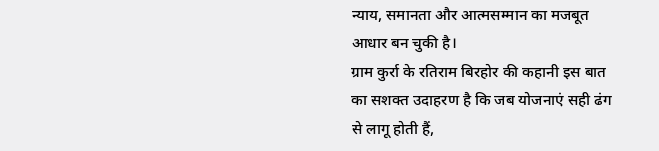न्याय, समानता और आत्मसम्मान का मजबूत आधार बन चुकी है।
ग्राम कुर्रा के रतिराम बिरहोर की कहानी इस बात का सशक्त उदाहरण है कि जब योजनाएं सही ढंग से लागू होती हैं,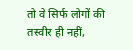तो वे सिर्फ लोगों की तस्वीर ही नहीं,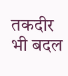तकदीर भी बदल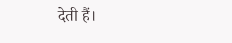देती हैं।